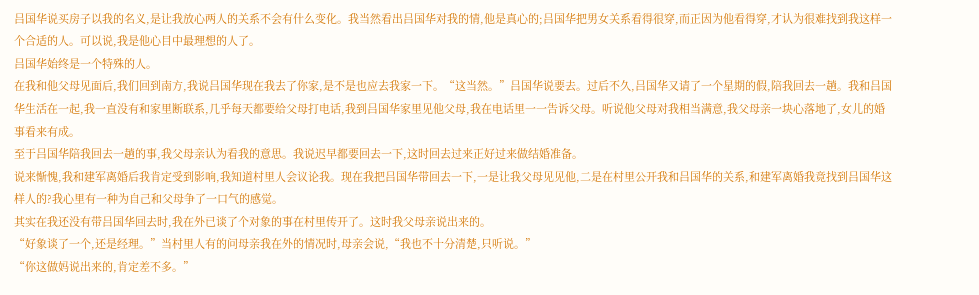吕国华说买房子以我的名义,是让我放心两人的关系不会有什么变化。我当然看出吕国华对我的情,他是真心的;吕国华把男女关系看得很穿,而正因为他看得穿,才认为很难找到我这样一个合适的人。可以说,我是他心目中最理想的人了。
吕国华始终是一个特殊的人。
在我和他父母见面后,我们回到南方,我说吕国华现在我去了你家,是不是也应去我家一下。“这当然。”吕国华说要去。过后不久,吕国华又请了一个星期的假,陪我回去一趟。我和吕国华生活在一起,我一直没有和家里断联系,几乎每天都要给父母打电话,我到吕国华家里见他父母,我在电话里一一告诉父母。听说他父母对我相当满意,我父母亲一块心落地了,女儿的婚事看来有成。
至于吕国华陪我回去一趟的事,我父母亲认为看我的意思。我说迟早都要回去一下,这时回去过来正好过来做结婚准备。
说来惭愧,我和建军离婚后我肯定受到影响,我知道村里人会议论我。现在我把吕国华带回去一下,一是让我父母见见他,二是在村里公开我和吕国华的关系,和建军离婚我竟找到吕国华这样人的?我心里有一种为自己和父母争了一口气的感觉。
其实在我还没有带吕国华回去时,我在外已谈了个对象的事在村里传开了。这时我父母亲说出来的。
“好象谈了一个,还是经理。”当村里人有的问母亲我在外的情况时,母亲会说,“我也不十分清楚,只听说。”
“你这做妈说出来的,肯定差不多。”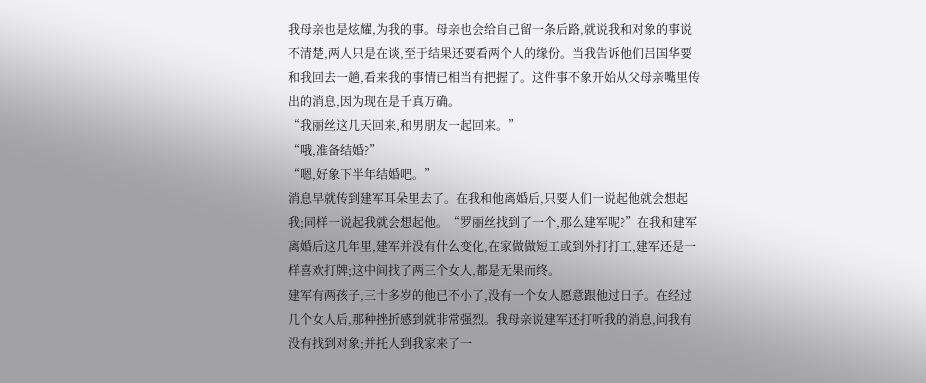我母亲也是炫耀,为我的事。母亲也会给自己留一条后路,就说我和对象的事说不清楚,两人只是在谈,至于结果还要看两个人的缘份。当我告诉他们吕国华要和我回去一趟,看来我的事情已相当有把握了。这件事不象开始从父母亲嘴里传出的消息,因为现在是千真万确。
“我丽丝这几天回来,和男朋友一起回来。”
“哦,准备结婚?”
“嗯,好象下半年结婚吧。”
消息早就传到建军耳朵里去了。在我和他离婚后,只要人们一说起他就会想起我;同样一说起我就会想起他。“罗丽丝找到了一个,那么建军呢?”在我和建军离婚后这几年里,建军并没有什么变化,在家做做短工或到外打打工,建军还是一样喜欢打牌;这中间找了两三个女人,都是无果而终。
建军有两孩子,三十多岁的他已不小了,没有一个女人愿意跟他过日子。在经过几个女人后,那种挫折感到就非常强烈。我母亲说建军还打听我的消息,问我有没有找到对象;并托人到我家来了一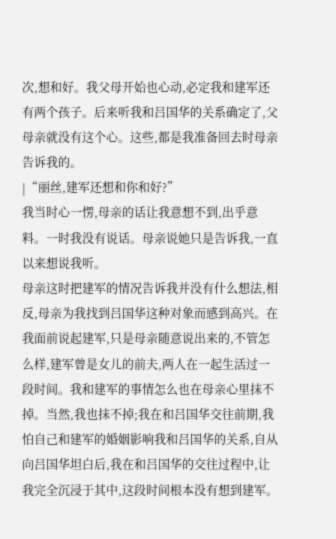次,想和好。我父母开始也心动,必定我和建军还有两个孩子。后来听我和吕国华的关系确定了,父母亲就没有这个心。这些,都是我准备回去时母亲告诉我的。
|“丽丝,建军还想和你和好?”
我当时心一愣,母亲的话让我意想不到,出乎意料。一时我没有说话。母亲说她只是告诉我,一直以来想说我听。
母亲这时把建军的情况告诉我并没有什么想法,相反,母亲为我找到吕国华这种对象而感到高兴。在我面前说起建军,只是母亲随意说出来的,不管怎么样,建军曾是女儿的前夫,两人在一起生活过一段时间。我和建军的事情怎么也在母亲心里抹不掉。当然,我也抹不掉;我在和吕国华交往前期,我怕自己和建军的婚姻影响我和吕国华的关系,自从向吕国华坦白后,我在和吕国华的交往过程中,让我完全沉浸于其中,这段时间根本没有想到建军。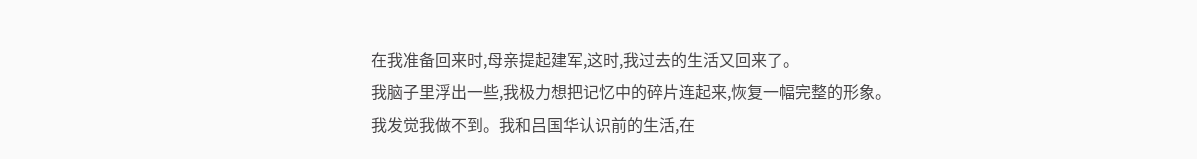在我准备回来时,母亲提起建军,这时,我过去的生活又回来了。
我脑子里浮出一些,我极力想把记忆中的碎片连起来,恢复一幅完整的形象。
我发觉我做不到。我和吕国华认识前的生活,在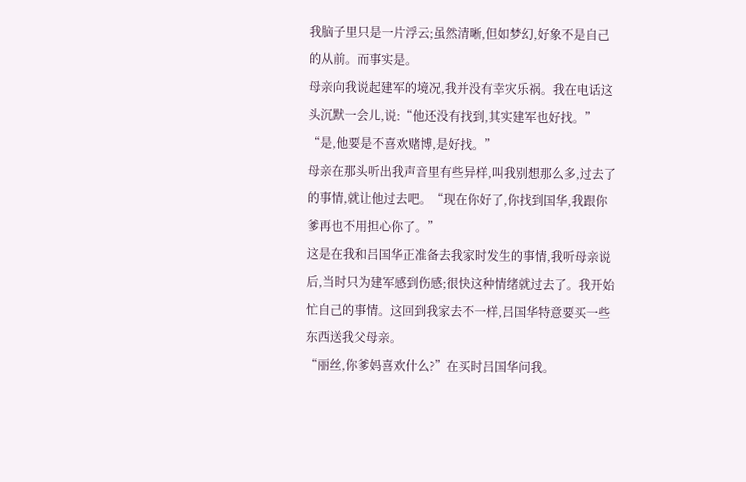我脑子里只是一片浮云;虽然清晰,但如梦幻,好象不是自己的从前。而事实是。
母亲向我说起建军的境况,我并没有幸灾乐祸。我在电话这头沉默一会儿,说:“他还没有找到,其实建军也好找。”
“是,他要是不喜欢赌博,是好找。”
母亲在那头听出我声音里有些异样,叫我别想那么多,过去了的事情,就让他过去吧。“现在你好了,你找到国华,我跟你爹再也不用担心你了。”
这是在我和吕国华正准备去我家时发生的事情,我听母亲说后,当时只为建军感到伤感;很快这种情绪就过去了。我开始忙自己的事情。这回到我家去不一样,吕国华特意要买一些东西送我父母亲。
“丽丝,你爹妈喜欢什么?”在买时吕国华问我。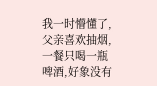我一时懵懂了,父亲喜欢抽烟,一餐只喝一瓶啤酒,好象没有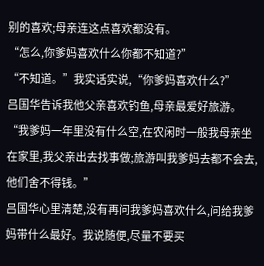别的喜欢;母亲连这点喜欢都没有。
“怎么,你爹妈喜欢什么你都不知道?”
“不知道。”我实话实说,“你爹妈喜欢什么?”
吕国华告诉我他父亲喜欢钓鱼,母亲最爱好旅游。
“我爹妈一年里没有什么空,在农闲时一般我母亲坐在家里,我父亲出去找事做;旅游叫我爹妈去都不会去,他们舍不得钱。”
吕国华心里清楚,没有再问我爹妈喜欢什么,问给我爹妈带什么最好。我说随便,尽量不要买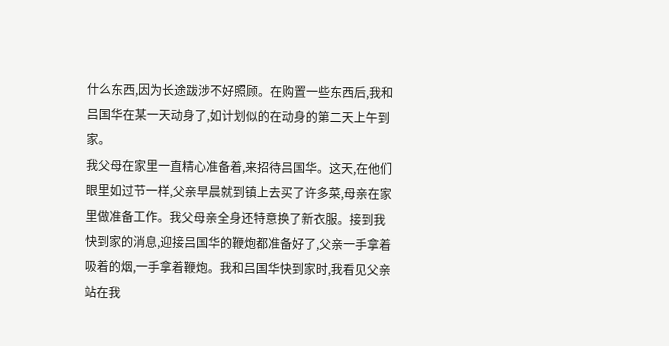什么东西,因为长途跋涉不好照顾。在购置一些东西后,我和吕国华在某一天动身了,如计划似的在动身的第二天上午到家。
我父母在家里一直精心准备着,来招待吕国华。这天,在他们眼里如过节一样,父亲早晨就到镇上去买了许多菜,母亲在家里做准备工作。我父母亲全身还特意换了新衣服。接到我快到家的消息,迎接吕国华的鞭炮都准备好了,父亲一手拿着吸着的烟,一手拿着鞭炮。我和吕国华快到家时,我看见父亲站在我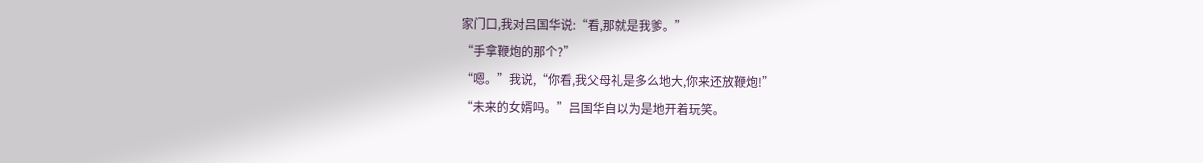家门口,我对吕国华说:“看,那就是我爹。”
“手拿鞭炮的那个?”
“嗯。”我说,“你看,我父母礼是多么地大,你来还放鞭炮!”
“未来的女婿吗。”吕国华自以为是地开着玩笑。